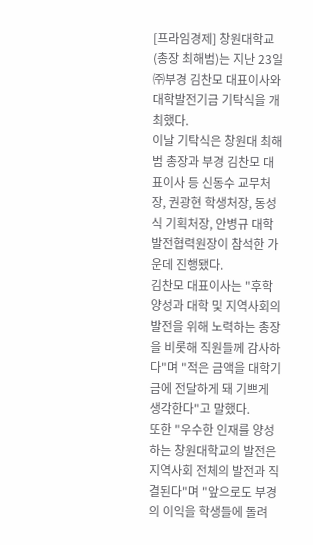[프라임경제] 창원대학교(총장 최해범)는 지난 23일 ㈜부경 김찬모 대표이사와 대학발전기금 기탁식을 개최했다.
이날 기탁식은 창원대 최해범 총장과 부경 김찬모 대표이사 등 신동수 교무처장, 권광현 학생처장, 동성식 기획처장, 안병규 대학발전협력원장이 참석한 가운데 진행됐다.
김찬모 대표이사는 "후학양성과 대학 및 지역사회의 발전을 위해 노력하는 총장을 비롯해 직원들께 감사하다"며 "적은 금액을 대학기금에 전달하게 돼 기쁘게 생각한다"고 말했다.
또한 "우수한 인재를 양성하는 창원대학교의 발전은 지역사회 전체의 발전과 직결된다"며 "앞으로도 부경의 이익을 학생들에 돌려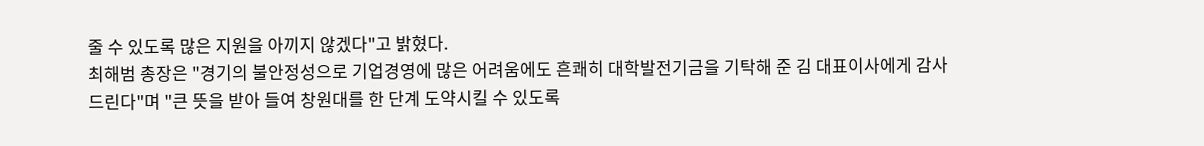줄 수 있도록 많은 지원을 아끼지 않겠다"고 밝혔다.
최해범 총장은 "경기의 불안정성으로 기업경영에 많은 어려움에도 흔쾌히 대학발전기금을 기탁해 준 김 대표이사에게 감사드린다"며 "큰 뜻을 받아 들여 창원대를 한 단계 도약시킬 수 있도록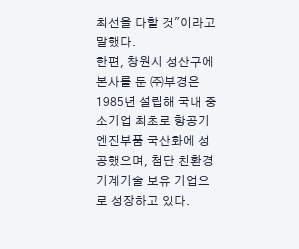최선을 다할 것"이라고 말했다.
한편, 창원시 성산구에 본사를 둔 ㈜부경은 1985년 설립해 국내 중소기업 최초로 항공기 엔진부품 국산화에 성공했으며, 첨단 친환경 기계기술 보유 기업으로 성장하고 있다.